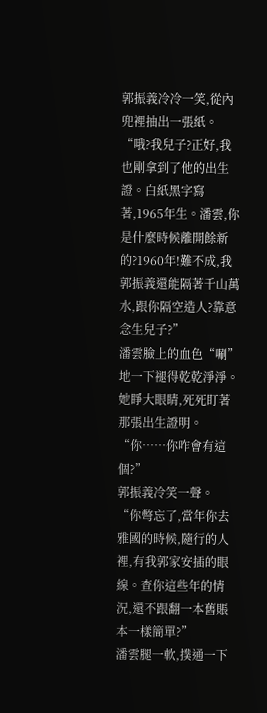郭振義冷冷一笑,從內兜裡抽出一張紙。
“哦?我兒子?正好,我也剛拿到了他的出生證。白紙黑字寫著,1965年生。潘雲,你是什麼時候離開餘新的?1960年!難不成,我郭振義還能隔著千山萬水,跟你隔空造人?靠意念生兒子?”
潘雲臉上的血色“唰”地一下褪得乾乾淨淨。
她睜大眼睛,死死盯著那張出生證明。
“你……你咋會有這個?”
郭振義冷笑一聲。
“你彆忘了,當年你去雅國的時候,隨行的人裡,有我郭家安插的眼線。查你這些年的情況,還不跟翻一本舊賬本一樣簡單?”
潘雲腿一軟,撲通一下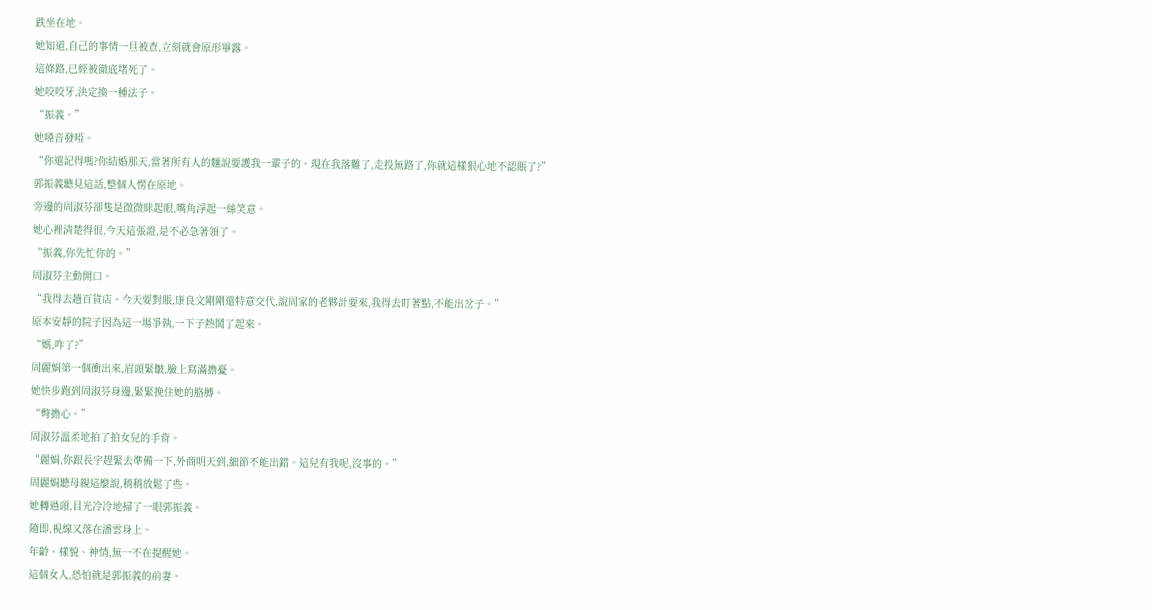跌坐在地。
她知道,自己的事情一旦被查,立刻就會原形畢露。
這條路,已經被徹底堵死了。
她咬咬牙,決定換一種法子。
“振義。”
她嗓音發啞。
“你還記得嗎?你結婚那天,當著所有人的麵說要護我一輩子的。現在我落難了,走投無路了,你就這樣狠心地不認賬了?”
郭振義聽見這話,整個人愣在原地。
旁邊的周淑芬卻隻是微微眯起眼,嘴角浮起一絲笑意。
她心裡清楚得很,今天這張證,是不必急著領了。
“振義,你先忙你的。”
周淑芬主動開口。
“我得去趟百貨店。今天要對賬,康良文剛剛還特意交代,說周家的老夥計要來,我得去盯著點,不能出岔子。”
原本安靜的院子因為這一場爭執,一下子熱鬨了起來。
“媽,咋了?”
周麗娟第一個衝出來,眉頭緊皺,臉上寫滿擔憂。
她快步跑到周淑芬身邊,緊緊挽住她的胳膊。
“彆擔心。”
周淑芬溫柔地拍了拍女兒的手背。
“麗娟,你跟長宇趕緊去準備一下,外商明天到,細節不能出錯。這兒有我呢,沒事的。”
周麗娟聽母親這麼說,稍稍放鬆了些。
她轉過頭,目光冷冷地掃了一眼郭振義。
隨即,視線又落在潘雲身上。
年齡、樣貌、神情,無一不在提醒她。
這個女人,恐怕就是郭振義的前妻。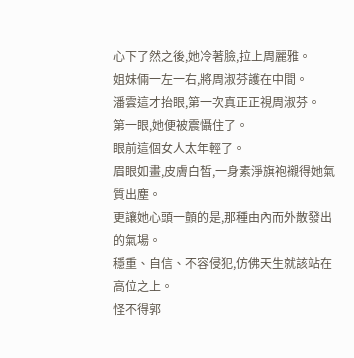心下了然之後,她冷著臉,拉上周麗雅。
姐妹倆一左一右,將周淑芬護在中間。
潘雲這才抬眼,第一次真正正視周淑芬。
第一眼,她便被震懾住了。
眼前這個女人太年輕了。
眉眼如畫,皮膚白皙,一身素淨旗袍襯得她氣質出塵。
更讓她心頭一顫的是,那種由內而外散發出的氣場。
穩重、自信、不容侵犯,仿佛天生就該站在高位之上。
怪不得郭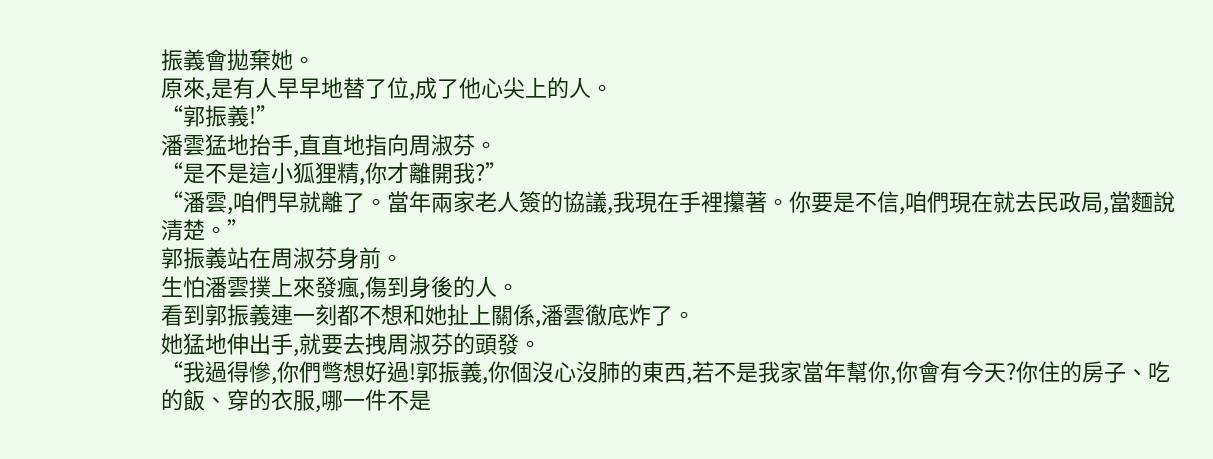振義會拋棄她。
原來,是有人早早地替了位,成了他心尖上的人。
“郭振義!”
潘雲猛地抬手,直直地指向周淑芬。
“是不是這小狐狸精,你才離開我?”
“潘雲,咱們早就離了。當年兩家老人簽的協議,我現在手裡攥著。你要是不信,咱們現在就去民政局,當麵說清楚。”
郭振義站在周淑芬身前。
生怕潘雲撲上來發瘋,傷到身後的人。
看到郭振義連一刻都不想和她扯上關係,潘雲徹底炸了。
她猛地伸出手,就要去拽周淑芬的頭發。
“我過得慘,你們彆想好過!郭振義,你個沒心沒肺的東西,若不是我家當年幫你,你會有今天?你住的房子、吃的飯、穿的衣服,哪一件不是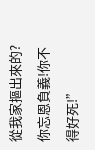從我家摳出來的?你忘恩負義!你不得好死!”